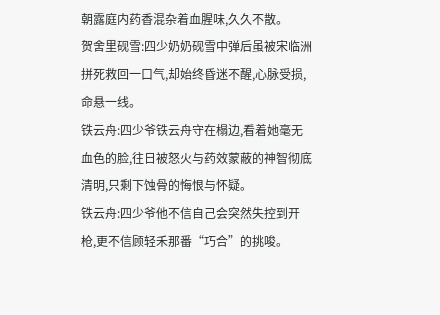朝露庭内药香混杂着血腥味,久久不散。
贺舍里砚雪:四少奶奶砚雪中弹后虽被宋临洲拼死救回一口气,却始终昏迷不醒,心脉受损,命悬一线。
铁云舟:四少爷铁云舟守在榻边,看着她毫无血色的脸,往日被怒火与药效蒙蔽的神智彻底清明,只剩下蚀骨的悔恨与怀疑。
铁云舟:四少爷他不信自己会突然失控到开枪,更不信顾轻禾那番“巧合”的挑唆。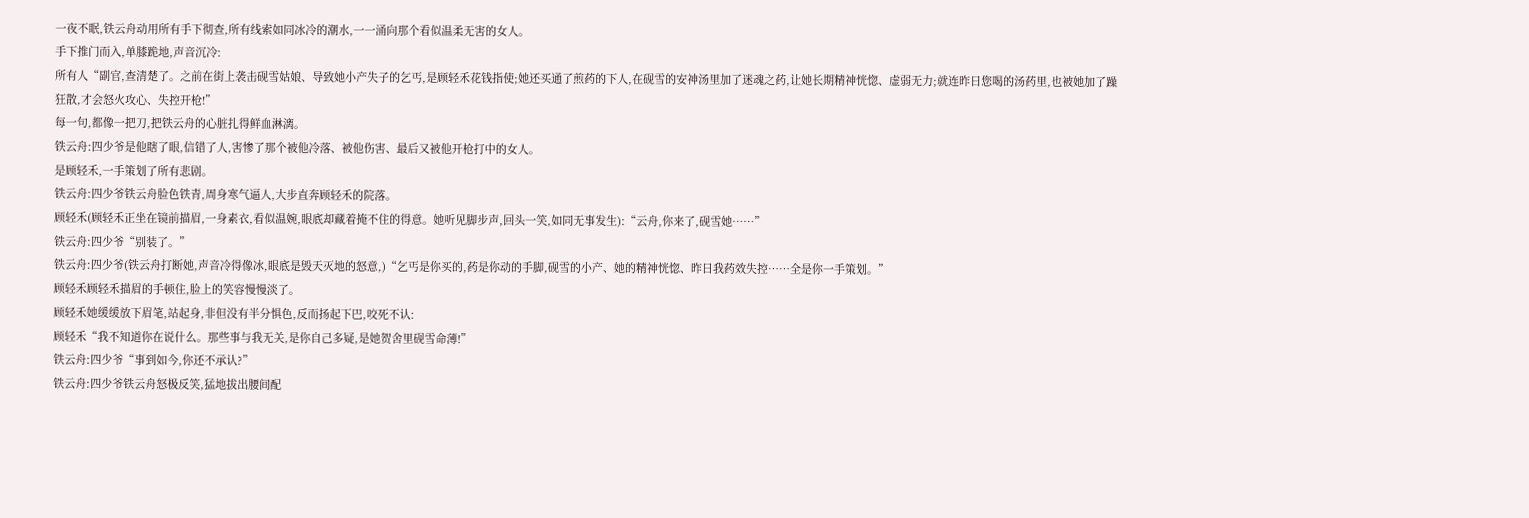一夜不眠,铁云舟动用所有手下彻查,所有线索如同冰冷的潮水,一一涌向那个看似温柔无害的女人。
手下推门而入,单膝跪地,声音沉冷:
所有人“副官,查清楚了。之前在街上袭击砚雪姑娘、导致她小产失子的乞丐,是顾轻禾花钱指使;她还买通了煎药的下人,在砚雪的安神汤里加了迷魂之药,让她长期精神恍惚、虚弱无力;就连昨日您喝的汤药里,也被她加了躁狂散,才会怒火攻心、失控开枪!”
每一句,都像一把刀,把铁云舟的心脏扎得鲜血淋漓。
铁云舟:四少爷是他瞎了眼,信错了人,害惨了那个被他冷落、被他伤害、最后又被他开枪打中的女人。
是顾轻禾,一手策划了所有悲剧。
铁云舟:四少爷铁云舟脸色铁青,周身寒气逼人,大步直奔顾轻禾的院落。
顾轻禾(顾轻禾正坐在镜前描眉,一身素衣,看似温婉,眼底却藏着掩不住的得意。她听见脚步声,回头一笑,如同无事发生):“云舟,你来了,砚雪她……”
铁云舟:四少爷“别装了。”
铁云舟:四少爷(铁云舟打断她,声音冷得像冰,眼底是毁天灭地的怒意,)“乞丐是你买的,药是你动的手脚,砚雪的小产、她的精神恍惚、昨日我药效失控……全是你一手策划。”
顾轻禾顾轻禾描眉的手顿住,脸上的笑容慢慢淡了。
顾轻禾她缓缓放下眉笔,站起身,非但没有半分惧色,反而扬起下巴,咬死不认:
顾轻禾“我不知道你在说什么。那些事与我无关,是你自己多疑,是她贺舍里砚雪命薄!”
铁云舟:四少爷“事到如今,你还不承认?”
铁云舟:四少爷铁云舟怒极反笑,猛地拔出腰间配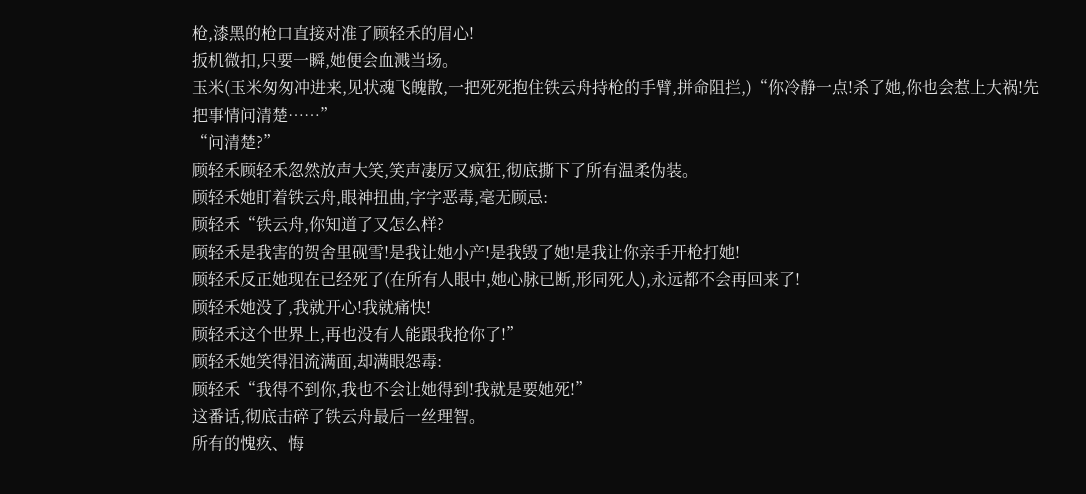枪,漆黑的枪口直接对准了顾轻禾的眉心!
扳机微扣,只要一瞬,她便会血溅当场。
玉米(玉米匆匆冲进来,见状魂飞魄散,一把死死抱住铁云舟持枪的手臂,拼命阻拦,)“你冷静一点!杀了她,你也会惹上大祸!先把事情问清楚……”
“问清楚?”
顾轻禾顾轻禾忽然放声大笑,笑声凄厉又疯狂,彻底撕下了所有温柔伪装。
顾轻禾她盯着铁云舟,眼神扭曲,字字恶毒,毫无顾忌:
顾轻禾“铁云舟,你知道了又怎么样?
顾轻禾是我害的贺舍里砚雪!是我让她小产!是我毁了她!是我让你亲手开枪打她!
顾轻禾反正她现在已经死了(在所有人眼中,她心脉已断,形同死人),永远都不会再回来了!
顾轻禾她没了,我就开心!我就痛快!
顾轻禾这个世界上,再也没有人能跟我抢你了!”
顾轻禾她笑得泪流满面,却满眼怨毒:
顾轻禾“我得不到你,我也不会让她得到!我就是要她死!”
这番话,彻底击碎了铁云舟最后一丝理智。
所有的愧疚、悔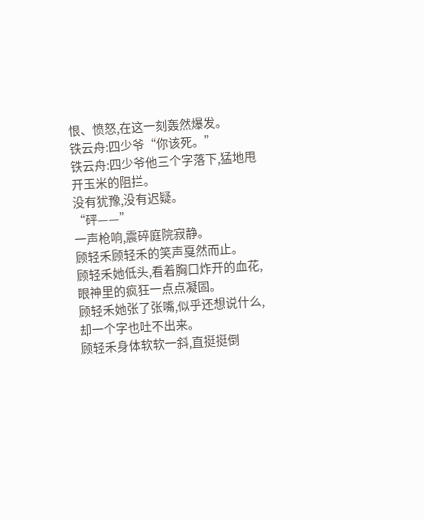恨、愤怒,在这一刻轰然爆发。
铁云舟:四少爷“你该死。”
铁云舟:四少爷他三个字落下,猛地甩开玉米的阻拦。
没有犹豫,没有迟疑。
“砰——”
一声枪响,震碎庭院寂静。
顾轻禾顾轻禾的笑声戛然而止。
顾轻禾她低头,看着胸口炸开的血花,眼神里的疯狂一点点凝固。
顾轻禾她张了张嘴,似乎还想说什么,却一个字也吐不出来。
顾轻禾身体软软一斜,直挺挺倒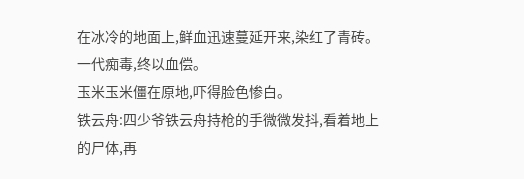在冰冷的地面上,鲜血迅速蔓延开来,染红了青砖。
一代痴毒,终以血偿。
玉米玉米僵在原地,吓得脸色惨白。
铁云舟:四少爷铁云舟持枪的手微微发抖,看着地上的尸体,再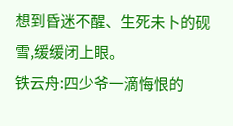想到昏迷不醒、生死未卜的砚雪,缓缓闭上眼。
铁云舟:四少爷一滴悔恨的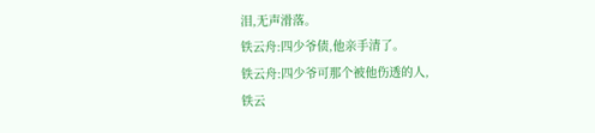泪,无声滑落。
铁云舟:四少爷债,他亲手清了。
铁云舟:四少爷可那个被他伤透的人,
铁云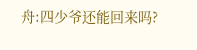舟:四少爷还能回来吗?